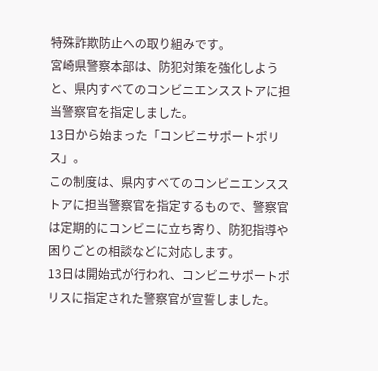特殊詐欺防止への取り組みです。
宮崎県警察本部は、防犯対策を強化しようと、県内すべてのコンビニエンスストアに担当警察官を指定しました。
13日から始まった「コンビニサポートポリス」。
この制度は、県内すべてのコンビニエンスストアに担当警察官を指定するもので、警察官は定期的にコンビニに立ち寄り、防犯指導や困りごとの相談などに対応します。
13日は開始式が行われ、コンビニサポートポリスに指定された警察官が宣誓しました。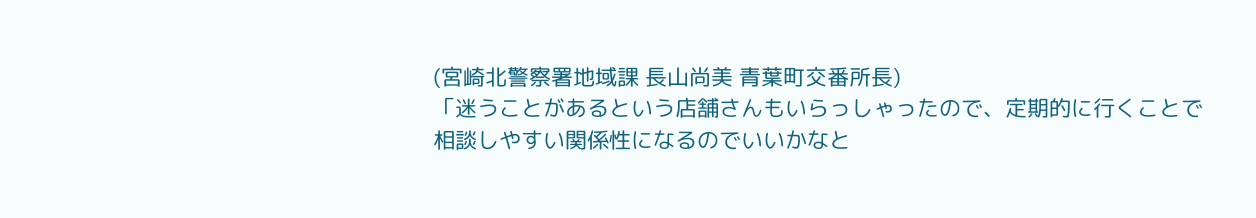(宮崎北警察署地域課 長山尚美 青葉町交番所長)
「迷うことがあるという店舗さんもいらっしゃったので、定期的に行くことで相談しやすい関係性になるのでいいかなと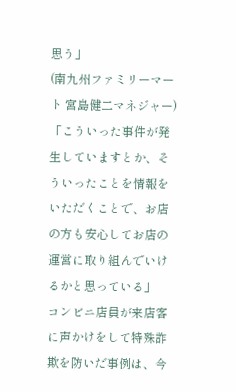思う」
(南九州ファミリーマート 宮島健二マネジャー)
「こういった事件が発生していますとか、そういったことを情報をいただくことで、お店の方も安心してお店の運営に取り組んでいけるかと思っている」
コンビニ店員が来店客に声かけをして特殊詐欺を防いだ事例は、今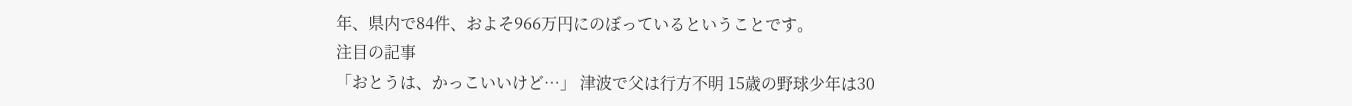年、県内で84件、およそ966万円にのぼっているということです。
注目の記事
「おとうは、かっこいいけど…」 津波で父は行方不明 15歳の野球少年は30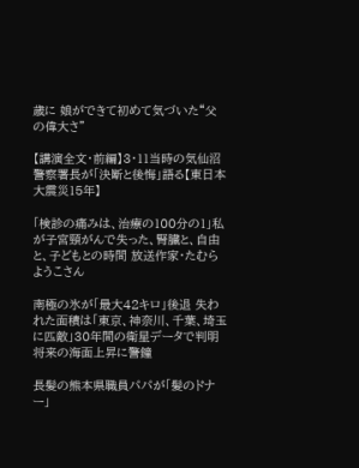歳に 娘ができて初めて気づいた“父の偉大さ”

【講演全文・前編】3・11当時の気仙沼警察署長が「決断と後悔」語る【東日本大震災15年】

「検診の痛みは、治療の100分の1」私が子宮頸がんで失った、腎臓と、自由と、子どもとの時間 放送作家・たむらようこさん

南極の氷が「最大42キロ」後退 失われた面積は「東京、神奈川、千葉、埼玉に匹敵」30年間の衛星データで判明 将来の海面上昇に警鐘

長髪の熊本県職員パパが「髪のドナー」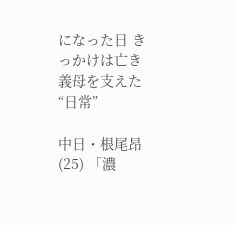になった日 きっかけは亡き義母を支えた“日常”

中日・根尾昂(25) 「濃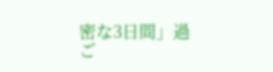密な3日間」過ご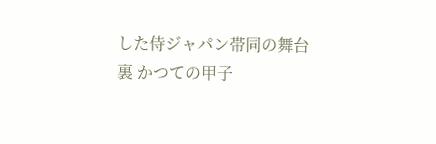した侍ジャパン帯同の舞台裏 かつての甲子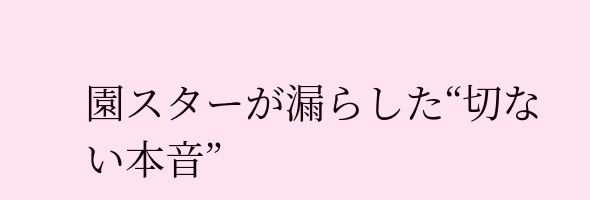園スターが漏らした“切ない本音”